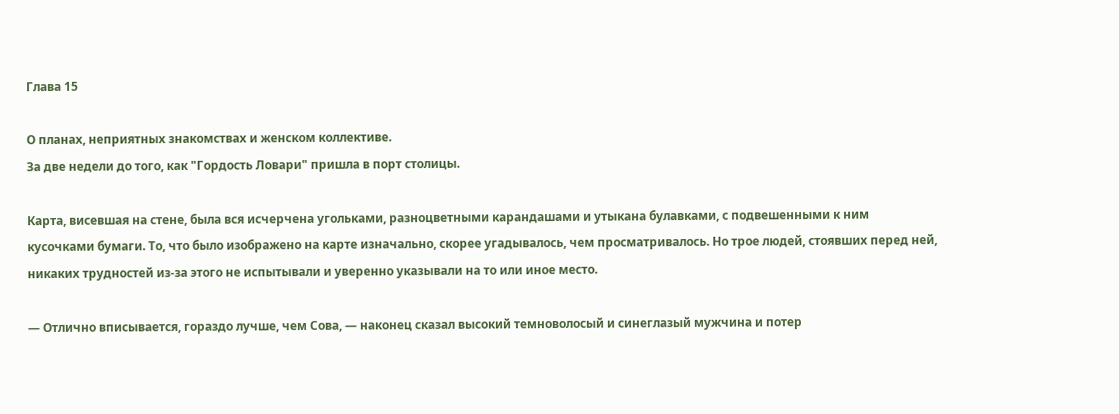Глава 15

О планах, неприятных знакомствах и женском коллективе.
За две недели до того, как "Гордость Ловари" пришла в порт столицы.

Карта, висевшая на стене, была вся исчерчена угольками, разноцветными карандашами и утыкана булавками, с подвешенными к ним кусочками бумаги. То, что было изображено на карте изначально, скорее угадывалось, чем просматривалось. Но трое людей, стоявших перед ней, никаких трудностей из-за этого не испытывали и уверенно указывали на то или иное место.

— Отлично вписывается, гораздо лучше, чем Сова, — наконец сказал высокий темноволосый и синеглазый мужчина и потер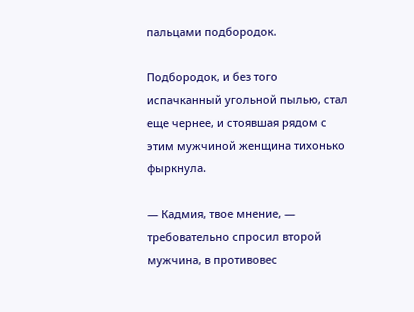пальцами подбородок.

Подбородок, и без того испачканный угольной пылью, стал еще чернее, и стоявшая рядом с этим мужчиной женщина тихонько фыркнула.

— Кадмия, твое мнение, — требовательно спросил второй мужчина, в противовес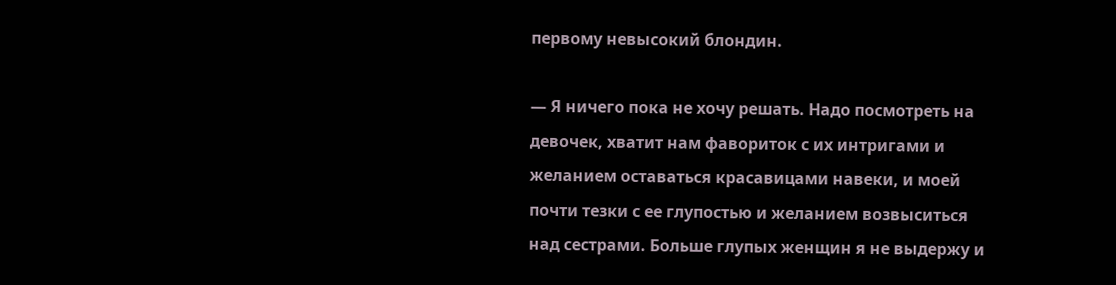первому невысокий блондин.

— Я ничего пока не хочу решать. Надо посмотреть на девочек, хватит нам фавориток с их интригами и желанием оставаться красавицами навеки, и моей почти тезки с ее глупостью и желанием возвыситься над сестрами. Больше глупых женщин я не выдержу и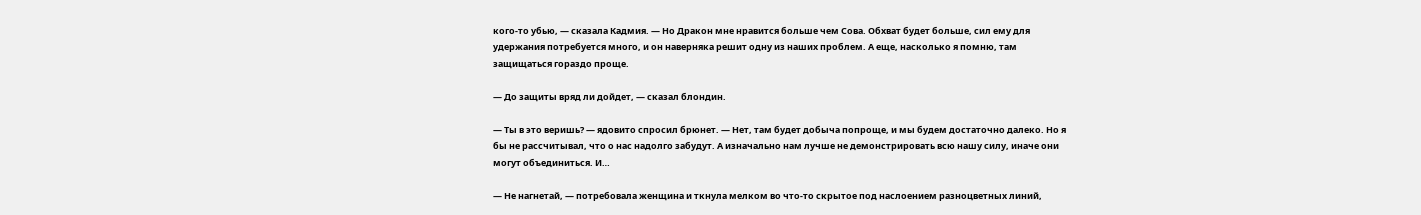кого-то убью, — сказала Кадмия. — Но Дракон мне нравится больше чем Сова. Обхват будет больше, сил ему для удержания потребуется много, и он наверняка решит одну из наших проблем. А еще, насколько я помню, там защищаться гораздо проще.

— До защиты вряд ли дойдет, — сказал блондин.

— Ты в это веришь? — ядовито спросил брюнет. — Нет, там будет добыча попроще, и мы будем достаточно далеко. Но я бы не рассчитывал, что о нас надолго забудут. А изначально нам лучше не демонстрировать всю нашу силу, иначе они могут объединиться. И…

— Не нагнетай, — потребовала женщина и ткнула мелком во что-то скрытое под наслоением разноцветных линий,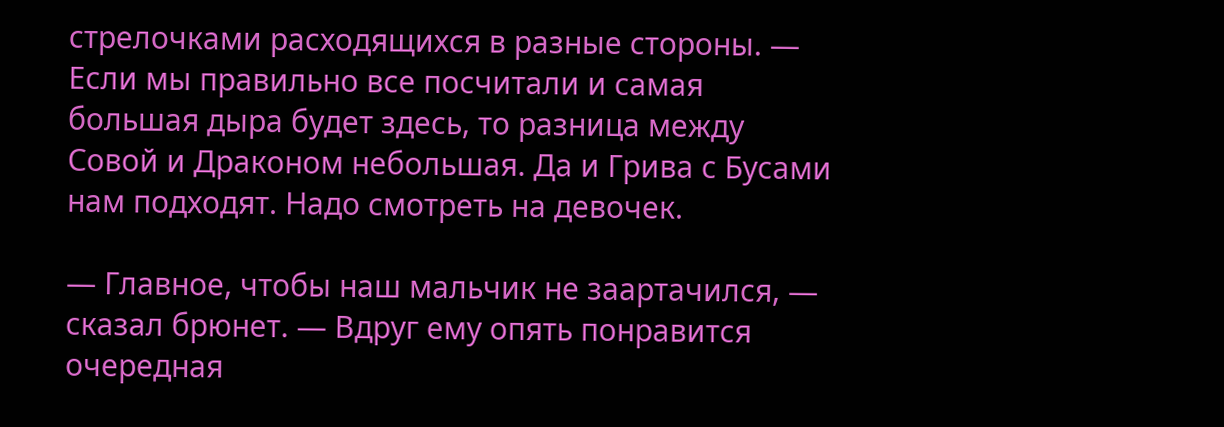стрелочками расходящихся в разные стороны. — Если мы правильно все посчитали и самая большая дыра будет здесь, то разница между Совой и Драконом небольшая. Да и Грива с Бусами нам подходят. Надо смотреть на девочек.

— Главное, чтобы наш мальчик не заартачился, — сказал брюнет. — Вдруг ему опять понравится очередная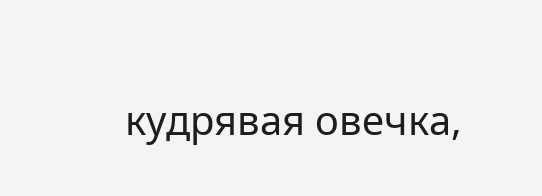кудрявая овечка,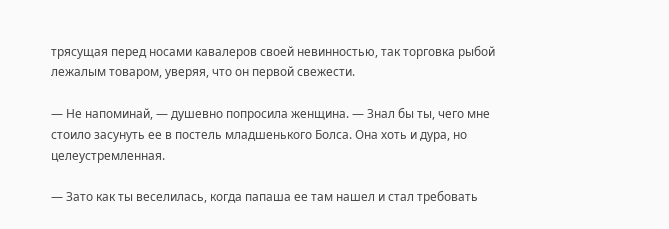трясущая перед носами кавалеров своей невинностью, так торговка рыбой лежалым товаром, уверяя, что он первой свежести.

— Не напоминай, — душевно попросила женщина. — Знал бы ты, чего мне стоило засунуть ее в постель младшенького Болса. Она хоть и дура, но целеустремленная.

— Зато как ты веселилась, когда папаша ее там нашел и стал требовать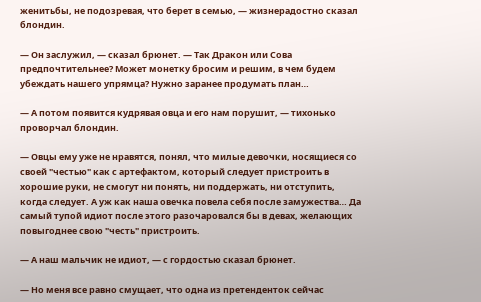женитьбы, не подозревая, что берет в семью, — жизнерадостно сказал блондин.

— Он заслужил, — сказал брюнет. — Так Дракон или Сова предпочтительнее? Может монетку бросим и решим, в чем будем убеждать нашего упрямца? Нужно заранее продумать план…

— А потом появится кудрявая овца и его нам порушит, — тихонько проворчал блондин.

— Овцы ему уже не нравятся, понял, что милые девочки, носящиеся со своей "честью" как с артефактом, который следует пристроить в хорошие руки, не смогут ни понять, ни поддержать, ни отступить, когда следует. А уж как наша овечка повела себя после замужества… Да самый тупой идиот после этого разочаровался бы в девах, желающих повыгоднее свою "честь" пристроить.

— А наш мальчик не идиот, — с гордостью сказал брюнет.

— Но меня все равно смущает, что одна из претенденток сейчас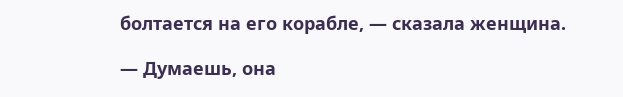болтается на его корабле, — сказала женщина.

— Думаешь, она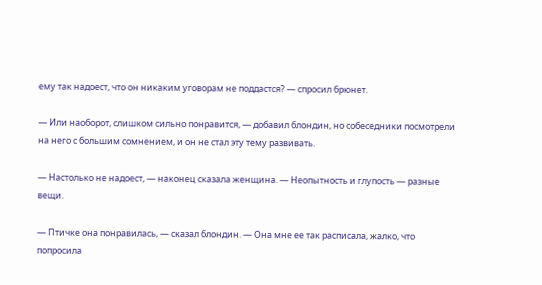ему так надоест, что он никаким уговорам не поддастся? — спросил брюнет.

— Или наоборот, слишком сильно понравится, — добавил блондин, но собеседники посмотрели на него с большим сомнением, и он не стал эту тему развивать.

— Настолько не надоест, — наконец сказала женщина. — Неопытность и глупость — разные вещи.

— Птичке она понравилась, — сказал блондин. — Она мне ее так расписала, жалко, что попросила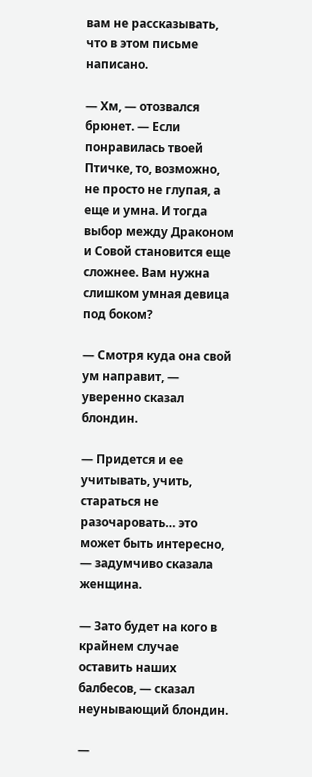вам не рассказывать, что в этом письме написано.

— Хм, — отозвался брюнет. — Если понравилась твоей Птичке, то, возможно, не просто не глупая, а еще и умна. И тогда выбор между Драконом и Совой становится еще сложнее. Вам нужна слишком умная девица под боком?

— Смотря куда она свой ум направит, — уверенно сказал блондин.

— Придется и ее учитывать, учить, стараться не разочаровать… это может быть интересно, — задумчиво сказала женщина.

— Зато будет на кого в крайнем случае оставить наших балбесов, — сказал неунывающий блондин.

—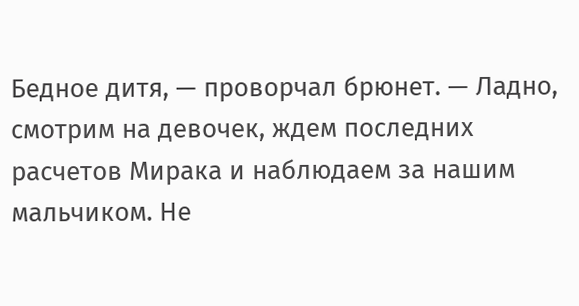Бедное дитя, — проворчал брюнет. — Ладно, смотрим на девочек, ждем последних расчетов Мирака и наблюдаем за нашим мальчиком. Не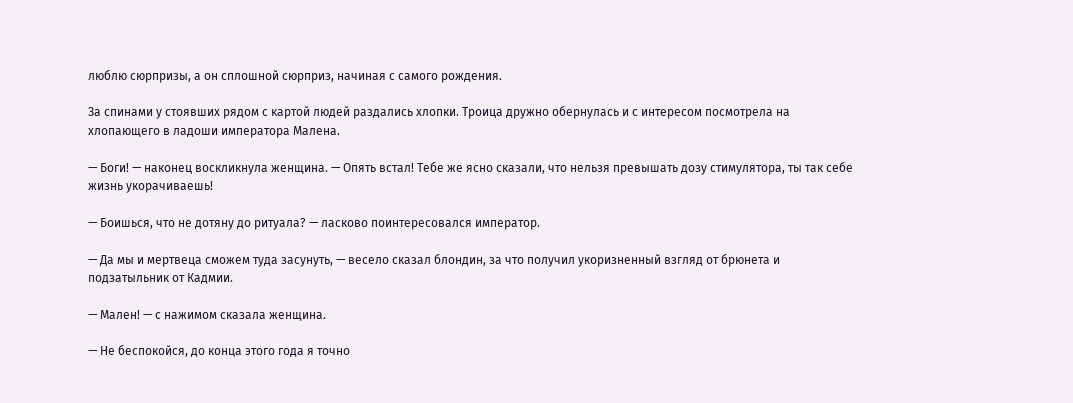люблю сюрпризы, а он сплошной сюрприз, начиная с самого рождения.

За спинами у стоявших рядом с картой людей раздались хлопки. Троица дружно обернулась и с интересом посмотрела на хлопающего в ладоши императора Малена.

— Боги! — наконец воскликнула женщина. — Опять встал! Тебе же ясно сказали, что нельзя превышать дозу стимулятора, ты так себе жизнь укорачиваешь!

— Боишься, что не дотяну до ритуала? — ласково поинтересовался император.

— Да мы и мертвеца сможем туда засунуть, — весело сказал блондин, за что получил укоризненный взгляд от брюнета и подзатыльник от Кадмии.

— Мален! — с нажимом сказала женщина.

— Не беспокойся, до конца этого года я точно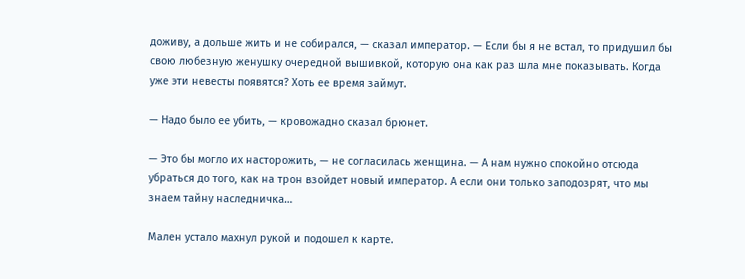доживу, а дольше жить и не собирался, — сказал император. — Если бы я не встал, то придушил бы свою любезную женушку очередной вышивкой, которую она как раз шла мне показывать. Когда уже эти невесты появятся? Хоть ее время займут.

— Надо было ее убить, — кровожадно сказал брюнет.

— Это бы могло их насторожить, — не согласилась женщина. — А нам нужно спокойно отсюда убраться до того, как на трон взойдет новый император. А если они только заподозрят, что мы знаем тайну наследничка…

Мален устало махнул рукой и подошел к карте.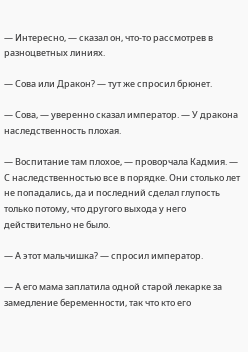— Интересно, — сказал он, что-то рассмотрев в разноцветных линиях.

— Сова или Дракон? — тут же спросил брюнет.

— Сова, — уверенно сказал император. — У дракона наследственность плохая.

— Воспитание там плохое, — проворчала Кадмия. — С наследственностью все в порядке. Они столько лет не попадались, да и последний сделал глупость только потому, что другого выхода у него действительно не было.

— А этот мальчишка? — спросил император.

— А его мама заплатила одной старой лекарке за замедление беременности, так что кто его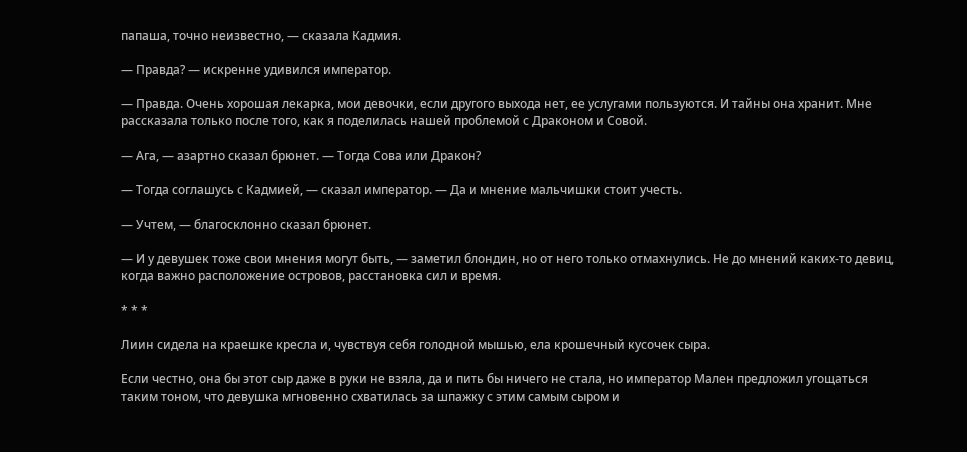папаша, точно неизвестно, — сказала Кадмия.

— Правда? — искренне удивился император.

— Правда. Очень хорошая лекарка, мои девочки, если другого выхода нет, ее услугами пользуются. И тайны она хранит. Мне рассказала только после того, как я поделилась нашей проблемой с Драконом и Совой.

— Ага, — азартно сказал брюнет. — Тогда Сова или Дракон?

— Тогда соглашусь с Кадмией, — сказал император. — Да и мнение мальчишки стоит учесть.

— Учтем, — благосклонно сказал брюнет.

— И у девушек тоже свои мнения могут быть, — заметил блондин, но от него только отмахнулись. Не до мнений каких-то девиц, когда важно расположение островов, расстановка сил и время.

* * *

Лиин сидела на краешке кресла и, чувствуя себя голодной мышью, ела крошечный кусочек сыра.

Если честно, она бы этот сыр даже в руки не взяла, да и пить бы ничего не стала, но император Мален предложил угощаться таким тоном, что девушка мгновенно схватилась за шпажку с этим самым сыром и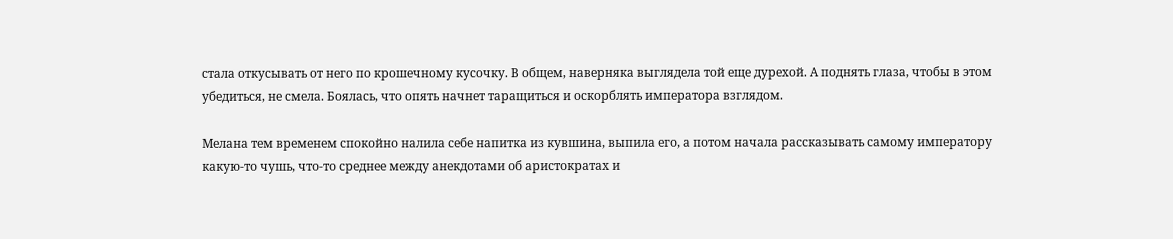стала откусывать от него по крошечному кусочку. В общем, наверняка выглядела той еще дурехой. А поднять глаза, чтобы в этом убедиться, не смела. Боялась, что опять начнет таращиться и оскорблять императора взглядом.

Мелана тем временем спокойно налила себе напитка из кувшина, выпила его, а потом начала рассказывать самому императору какую-то чушь, что-то среднее между анекдотами об аристократах и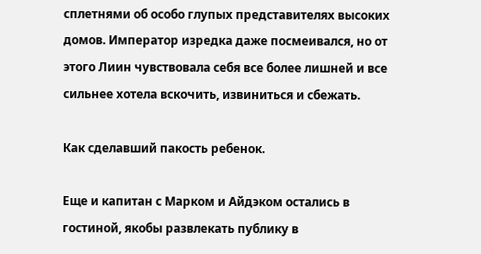сплетнями об особо глупых представителях высоких домов. Император изредка даже посмеивался, но от этого Лиин чувствовала себя все более лишней и все сильнее хотела вскочить, извиниться и сбежать.

Как сделавший пакость ребенок.

Еще и капитан с Марком и Айдэком остались в гостиной, якобы развлекать публику в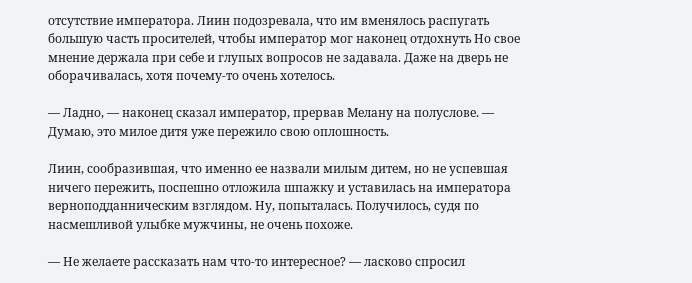отсутствие императора. Лиин подозревала, что им вменялось распугать большую часть просителей, чтобы император мог наконец отдохнуть Но свое мнение держала при себе и глупых вопросов не задавала. Даже на дверь не оборачивалась, хотя почему-то очень хотелось.

— Ладно, — наконец сказал император, прервав Мелану на полуслове. — Думаю, это милое дитя уже пережило свою оплошность.

Лиин, сообразившая, что именно ее назвали милым дитем, но не успевшая ничего пережить, поспешно отложила шпажку и уставилась на императора верноподданническим взглядом. Ну, попыталась. Получилось, судя по насмешливой улыбке мужчины, не очень похоже.

— Не желаете рассказать нам что-то интересное? — ласково спросил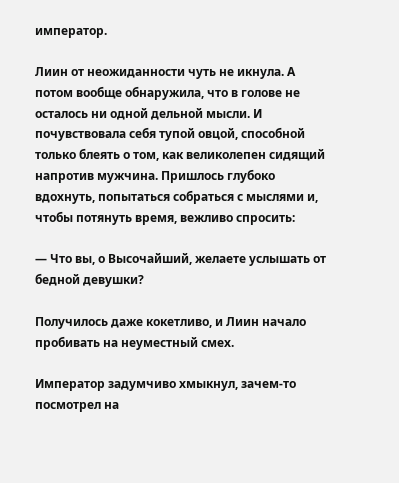император.

Лиин от неожиданности чуть не икнула. А потом вообще обнаружила, что в голове не осталось ни одной дельной мысли. И почувствовала себя тупой овцой, способной только блеять о том, как великолепен сидящий напротив мужчина. Пришлось глубоко вдохнуть, попытаться собраться с мыслями и, чтобы потянуть время, вежливо спросить:

— Что вы, о Высочайший, желаете услышать от бедной девушки?

Получилось даже кокетливо, и Лиин начало пробивать на неуместный смех.

Император задумчиво хмыкнул, зачем-то посмотрел на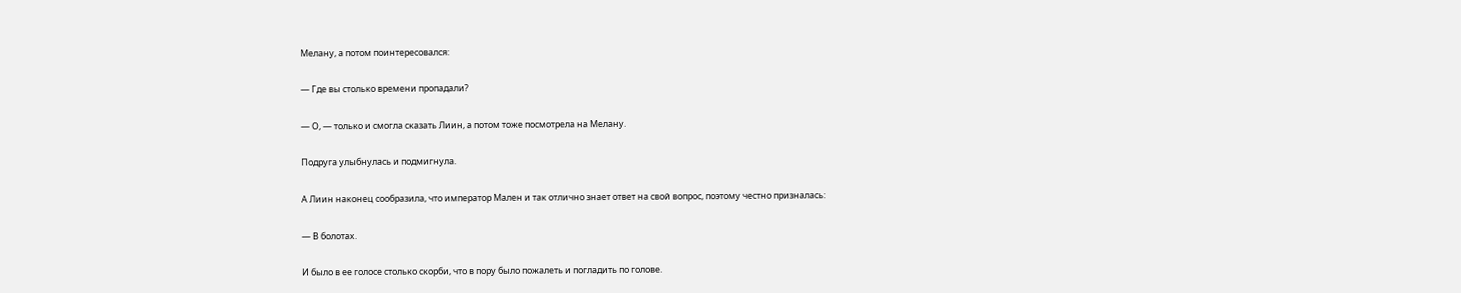Мелану, а потом поинтересовался:

— Где вы столько времени пропадали?

— О, — только и смогла сказать Лиин, а потом тоже посмотрела на Мелану.

Подруга улыбнулась и подмигнула.

А Лиин наконец сообразила, что император Мален и так отлично знает ответ на свой вопрос, поэтому честно призналась:

— В болотах.

И было в ее голосе столько скорби, что в пору было пожалеть и погладить по голове.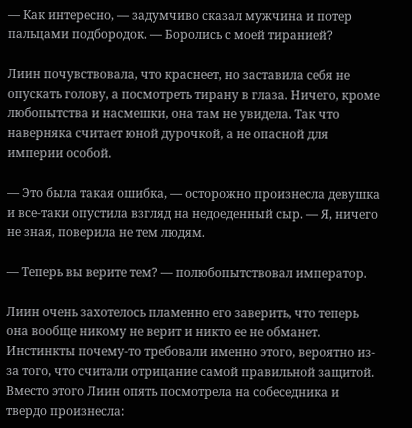— Как интересно, — задумчиво сказал мужчина и потер пальцами подбородок. — Боролись с моей тиранией?

Лиин почувствовала, что краснеет, но заставила себя не опускать голову, а посмотреть тирану в глаза. Ничего, кроме любопытства и насмешки, она там не увидела. Так что наверняка считает юной дурочкой, а не опасной для империи особой.

— Это была такая ошибка, — осторожно произнесла девушка и все-таки опустила взгляд на недоеденный сыр. — Я, ничего не зная, поверила не тем людям.

— Теперь вы верите тем? — полюбопытствовал император.

Лиин очень захотелось пламенно его заверить, что теперь она вообще никому не верит и никто ее не обманет. Инстинкты почему-то требовали именно этого, вероятно из-за того, что считали отрицание самой правильной защитой. Вместо этого Лиин опять посмотрела на собеседника и твердо произнесла: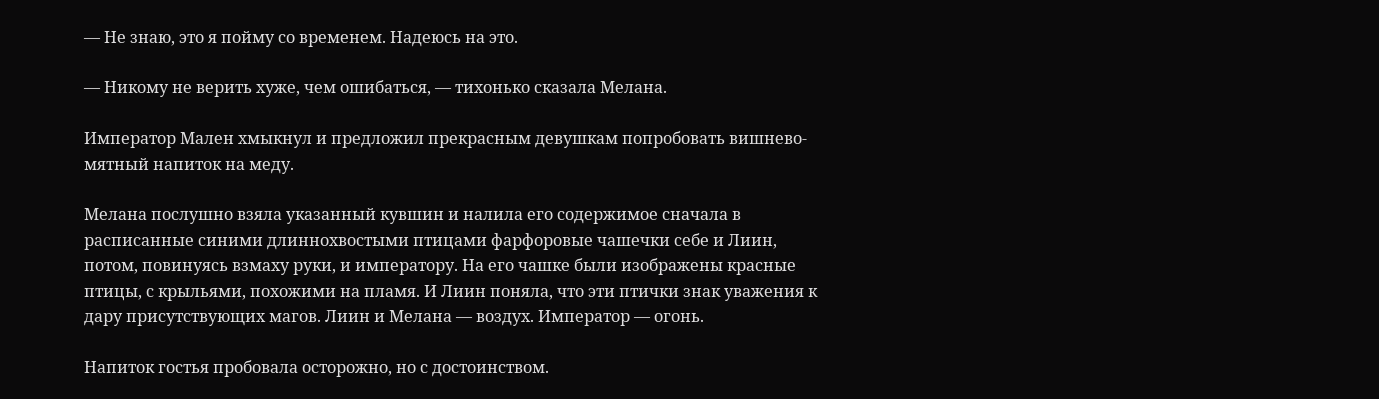— Не знаю, это я пойму со временем. Надеюсь на это.

— Никому не верить хуже, чем ошибаться, — тихонько сказала Мелана.

Император Мален хмыкнул и предложил прекрасным девушкам попробовать вишнево-мятный напиток на меду.

Мелана послушно взяла указанный кувшин и налила его содержимое сначала в расписанные синими длиннохвостыми птицами фарфоровые чашечки себе и Лиин, потом, повинуясь взмаху руки, и императору. На его чашке были изображены красные птицы, с крыльями, похожими на пламя. И Лиин поняла, что эти птички знак уважения к дару присутствующих магов. Лиин и Мелана — воздух. Император — огонь.

Напиток гостья пробовала осторожно, но с достоинством.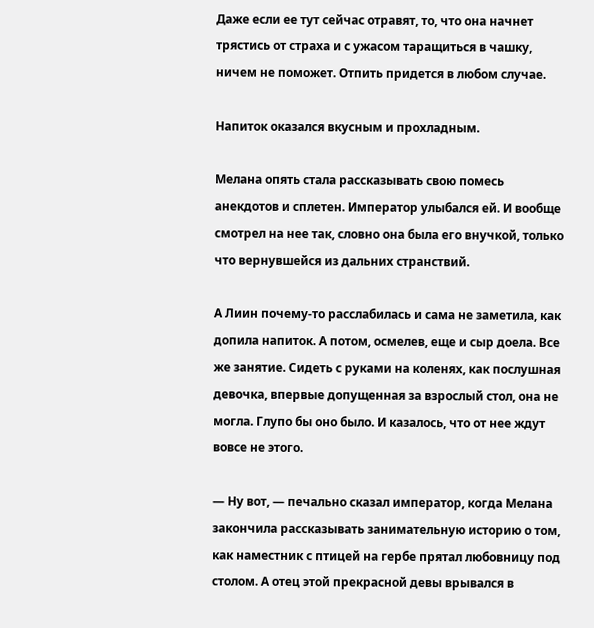Даже если ее тут сейчас отравят, то, что она начнет трястись от страха и с ужасом таращиться в чашку, ничем не поможет. Отпить придется в любом случае.

Напиток оказался вкусным и прохладным.

Мелана опять стала рассказывать свою помесь анекдотов и сплетен. Император улыбался ей. И вообще смотрел на нее так, словно она была его внучкой, только что вернувшейся из дальних странствий.

А Лиин почему-то расслабилась и сама не заметила, как допила напиток. А потом, осмелев, еще и сыр доела. Все же занятие. Сидеть с руками на коленях, как послушная девочка, впервые допущенная за взрослый стол, она не могла. Глупо бы оно было. И казалось, что от нее ждут вовсе не этого.

— Ну вот, — печально сказал император, когда Мелана закончила рассказывать занимательную историю о том, как наместник с птицей на гербе прятал любовницу под столом. А отец этой прекрасной девы врывался в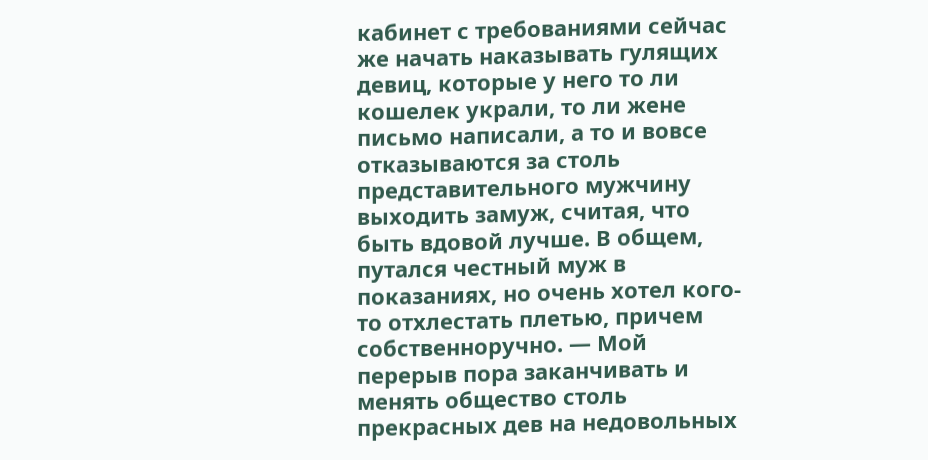кабинет с требованиями сейчас же начать наказывать гулящих девиц, которые у него то ли кошелек украли, то ли жене письмо написали, а то и вовсе отказываются за столь представительного мужчину выходить замуж, считая, что быть вдовой лучше. В общем, путался честный муж в показаниях, но очень хотел кого-то отхлестать плетью, причем собственноручно. — Мой перерыв пора заканчивать и менять общество столь прекрасных дев на недовольных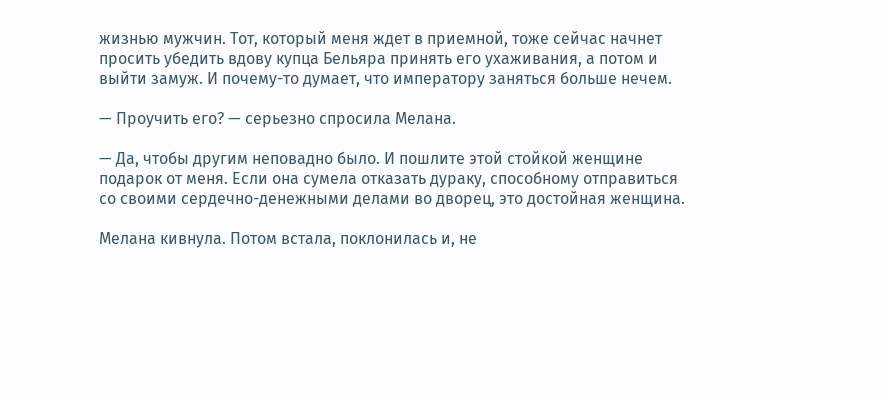жизнью мужчин. Тот, который меня ждет в приемной, тоже сейчас начнет просить убедить вдову купца Бельяра принять его ухаживания, а потом и выйти замуж. И почему-то думает, что императору заняться больше нечем.

— Проучить его? — серьезно спросила Мелана.

— Да, чтобы другим неповадно было. И пошлите этой стойкой женщине подарок от меня. Если она сумела отказать дураку, способному отправиться со своими сердечно-денежными делами во дворец, это достойная женщина.

Мелана кивнула. Потом встала, поклонилась и, не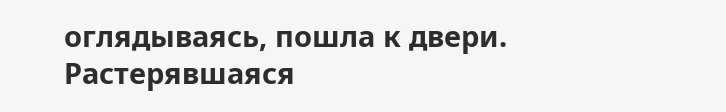оглядываясь, пошла к двери. Растерявшаяся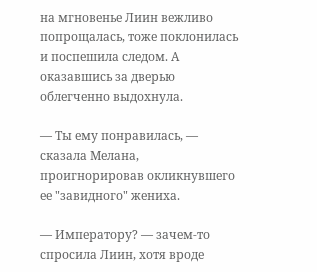на мгновенье Лиин вежливо попрощалась, тоже поклонилась и поспешила следом. А оказавшись за дверью облегченно выдохнула.

— Ты ему понравилась, — сказала Мелана, проигнорировав окликнувшего ее "завидного" жениха.

— Императору? — зачем-то спросила Лиин, хотя вроде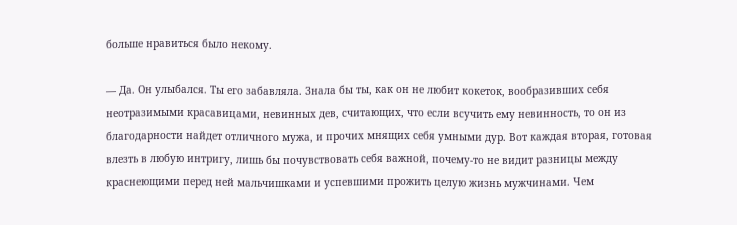больше нравиться было некому.

— Да. Он улыбался. Ты его забавляла. Знала бы ты, как он не любит кокеток, вообразивших себя неотразимыми красавицами, невинных дев, считающих, что если всучить ему невинность, то он из благодарности найдет отличного мужа, и прочих мнящих себя умными дур. Вот каждая вторая, готовая влезть в любую интригу, лишь бы почувствовать себя важной, почему-то не видит разницы между краснеющими перед ней мальчишками и успевшими прожить целую жизнь мужчинами. Чем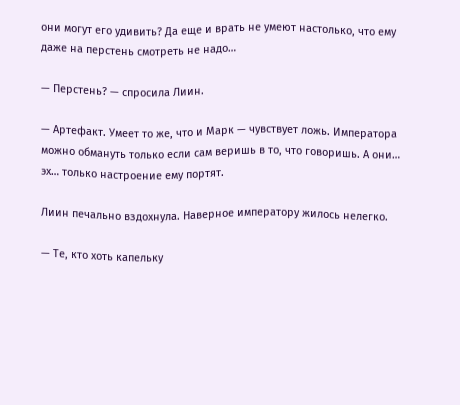они могут его удивить? Да еще и врать не умеют настолько, что ему даже на перстень смотреть не надо…

— Перстень? — спросила Лиин.

— Артефакт. Умеет то же, что и Марк — чувствует ложь. Императора можно обмануть только если сам веришь в то, что говоришь. А они… эх… только настроение ему портят.

Лиин печально вздохнула. Наверное императору жилось нелегко.

— Те, кто хоть капельку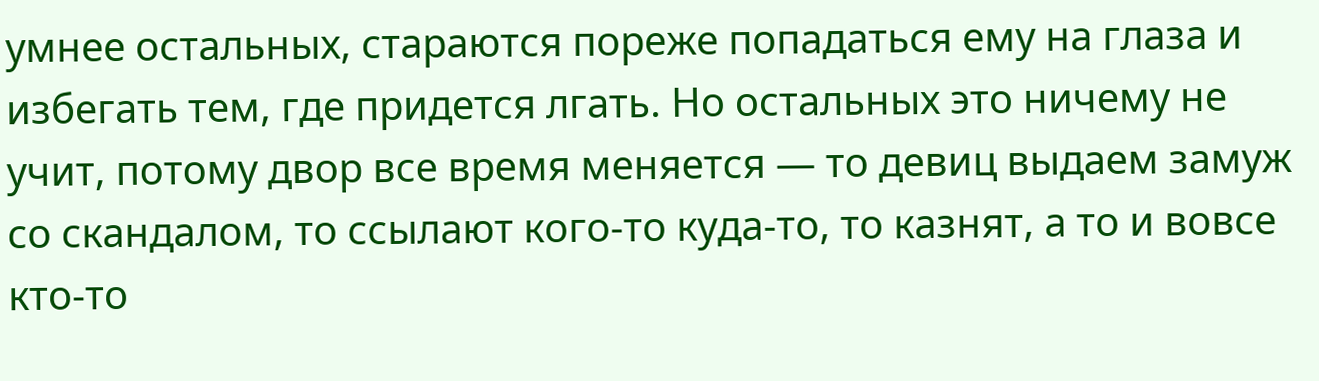умнее остальных, стараются пореже попадаться ему на глаза и избегать тем, где придется лгать. Но остальных это ничему не учит, потому двор все время меняется — то девиц выдаем замуж со скандалом, то ссылают кого-то куда-то, то казнят, а то и вовсе кто-то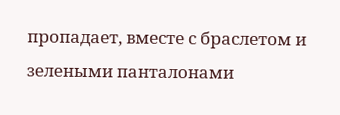пропадает, вместе с браслетом и зелеными панталонами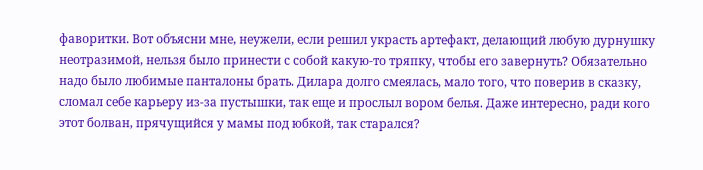фаворитки. Вот объясни мне, неужели, если решил украсть артефакт, делающий любую дурнушку неотразимой, нельзя было принести с собой какую-то тряпку, чтобы его завернуть? Обязательно надо было любимые панталоны брать. Дилара долго смеялась, мало того, что поверив в сказку, сломал себе карьеру из-за пустышки, так еще и прослыл вором белья. Даже интересно, ради кого этот болван, прячущийся у мамы под юбкой, так старался?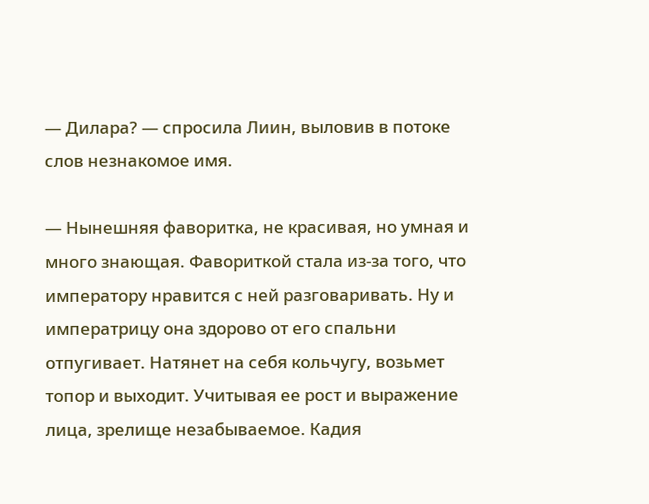— Дилара? — спросила Лиин, выловив в потоке слов незнакомое имя.

— Нынешняя фаворитка, не красивая, но умная и много знающая. Фавориткой стала из-за того, что императору нравится с ней разговаривать. Ну и императрицу она здорово от его спальни отпугивает. Натянет на себя кольчугу, возьмет топор и выходит. Учитывая ее рост и выражение лица, зрелище незабываемое. Кадия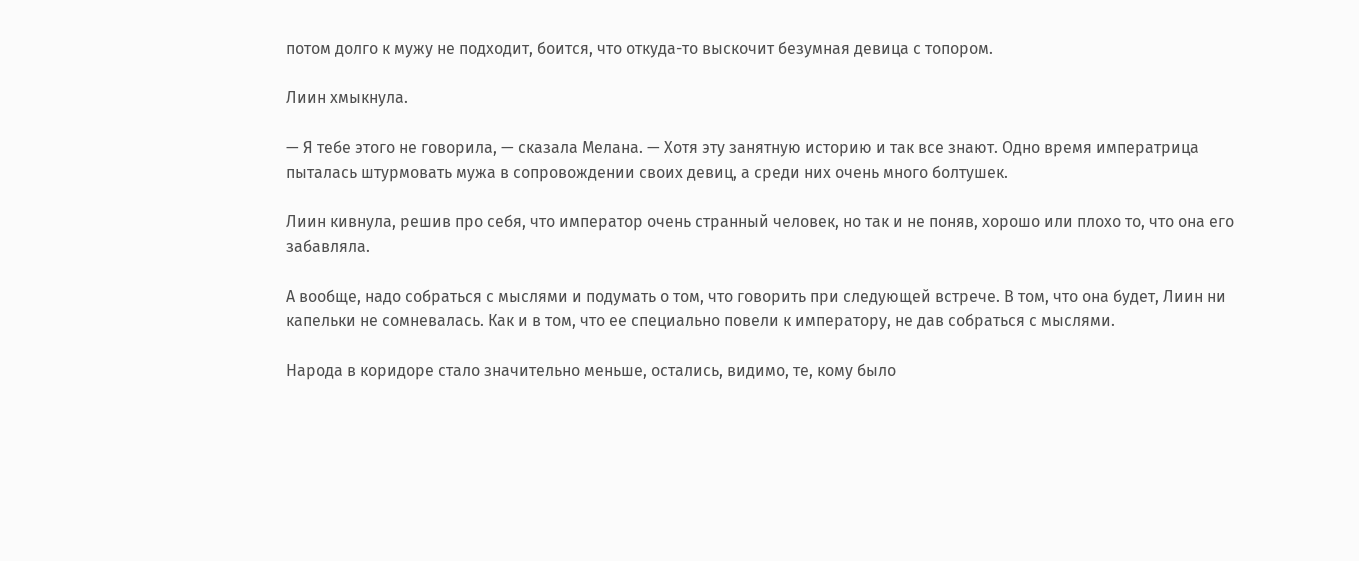потом долго к мужу не подходит, боится, что откуда-то выскочит безумная девица с топором.

Лиин хмыкнула.

— Я тебе этого не говорила, — сказала Мелана. — Хотя эту занятную историю и так все знают. Одно время императрица пыталась штурмовать мужа в сопровождении своих девиц, а среди них очень много болтушек.

Лиин кивнула, решив про себя, что император очень странный человек, но так и не поняв, хорошо или плохо то, что она его забавляла.

А вообще, надо собраться с мыслями и подумать о том, что говорить при следующей встрече. В том, что она будет, Лиин ни капельки не сомневалась. Как и в том, что ее специально повели к императору, не дав собраться с мыслями.

Народа в коридоре стало значительно меньше, остались, видимо, те, кому было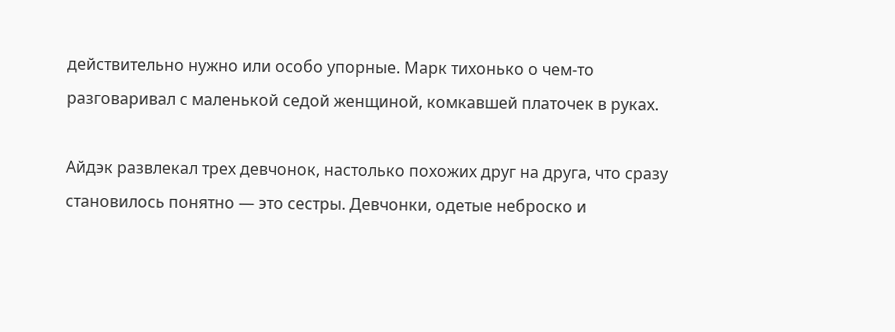действительно нужно или особо упорные. Марк тихонько о чем-то разговаривал с маленькой седой женщиной, комкавшей платочек в руках.

Айдэк развлекал трех девчонок, настолько похожих друг на друга, что сразу становилось понятно — это сестры. Девчонки, одетые неброско и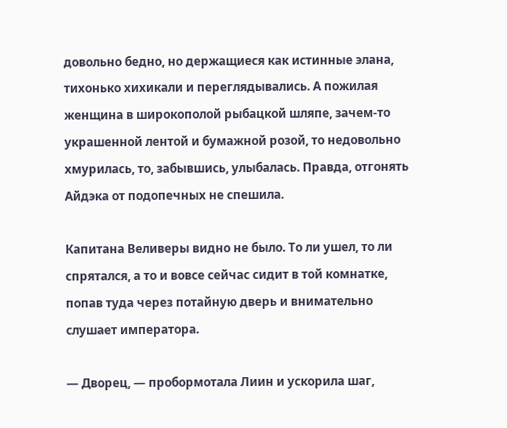довольно бедно, но держащиеся как истинные элана, тихонько хихикали и переглядывались. А пожилая женщина в широкополой рыбацкой шляпе, зачем-то украшенной лентой и бумажной розой, то недовольно хмурилась, то, забывшись, улыбалась. Правда, отгонять Айдэка от подопечных не спешила.

Капитана Веливеры видно не было. То ли ушел, то ли спрятался, а то и вовсе сейчас сидит в той комнатке, попав туда через потайную дверь и внимательно слушает императора.

— Дворец, — пробормотала Лиин и ускорила шаг,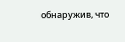обнаружив, что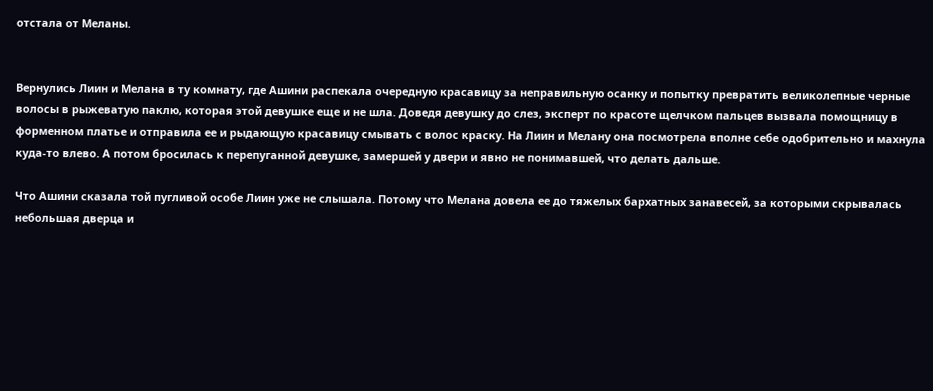отстала от Меланы.


Вернулись Лиин и Мелана в ту комнату, где Ашини распекала очередную красавицу за неправильную осанку и попытку превратить великолепные черные волосы в рыжеватую паклю, которая этой девушке еще и не шла. Доведя девушку до слез, эксперт по красоте щелчком пальцев вызвала помощницу в форменном платье и отправила ее и рыдающую красавицу смывать с волос краску. На Лиин и Мелану она посмотрела вполне себе одобрительно и махнула куда-то влево. А потом бросилась к перепуганной девушке, замершей у двери и явно не понимавшей, что делать дальше.

Что Ашини сказала той пугливой особе Лиин уже не слышала. Потому что Мелана довела ее до тяжелых бархатных занавесей, за которыми скрывалась небольшая дверца и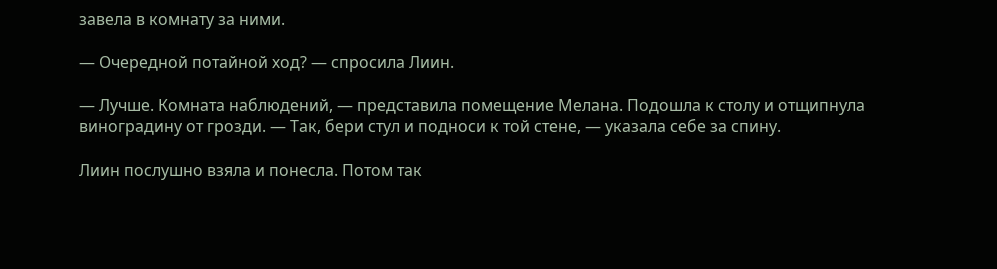завела в комнату за ними.

— Очередной потайной ход? — спросила Лиин.

— Лучше. Комната наблюдений, — представила помещение Мелана. Подошла к столу и отщипнула виноградину от грозди. — Так, бери стул и подноси к той стене, — указала себе за спину.

Лиин послушно взяла и понесла. Потом так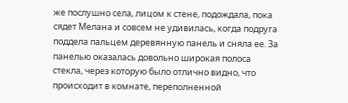же послушно села, лицом к стене, подождала, пока сядет Мелана и совсем не удивилась, когда подруга поддела пальцем деревянную панель и сняла ее. За панелью оказалась довольно широкая полоса стекла, через которую было отлично видно, что происходит в комнате, переполненной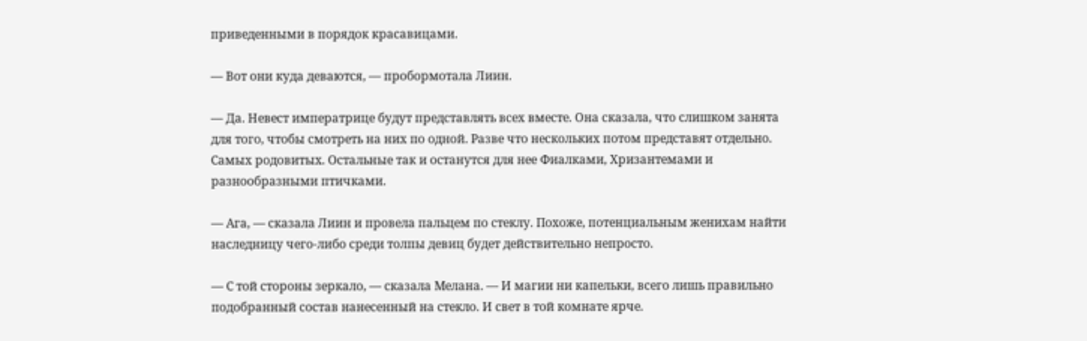приведенными в порядок красавицами.

— Вот они куда деваются, — пробормотала Лиин.

— Да. Невест императрице будут представлять всех вместе. Она сказала, что слишком занята для того, чтобы смотреть на них по одной. Разве что нескольких потом представят отдельно. Самых родовитых. Остальные так и останутся для нее Фиалками, Хризантемами и разнообразными птичками.

— Ага, — сказала Лиин и провела пальцем по стеклу. Похоже, потенциальным женихам найти наследницу чего-либо среди толпы девиц будет действительно непросто.

— С той стороны зеркало, — сказала Мелана. — И магии ни капельки, всего лишь правильно подобранный состав нанесенный на стекло. И свет в той комнате ярче.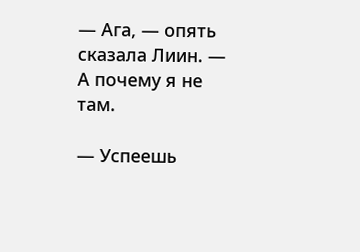— Ага, — опять сказала Лиин. — А почему я не там.

— Успеешь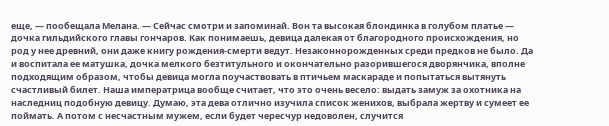еще, — пообещала Мелана. — Сейчас смотри и запоминай. Вон та высокая блондинка в голубом платье — дочка гильдийского главы гончаров. Как понимаешь, девица далекая от благородного происхождения, но род у нее древний, они даже книгу рождения-смерти ведут. Незаконнорожденных среди предков не было. Да и воспитала ее матушка, дочка мелкого безтитульного и окончательно разорившегося дворянчика, вполне подходящим образом, чтобы девица могла поучаствовать в птичьем маскараде и попытаться вытянуть счастливый билет. Наша императрица вообще считает, что это очень весело: выдать замуж за охотника на наследниц подобную девицу. Думаю, эта дева отлично изучила список женихов, выбрала жертву и сумеет ее поймать. А потом с несчастным мужем, если будет чересчур недоволен, случится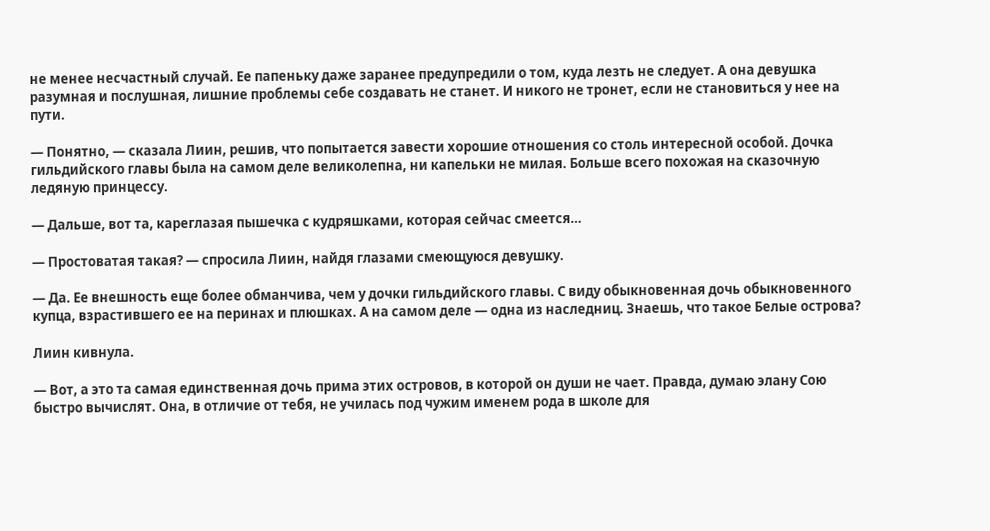не менее несчастный случай. Ее папеньку даже заранее предупредили о том, куда лезть не следует. А она девушка разумная и послушная, лишние проблемы себе создавать не станет. И никого не тронет, если не становиться у нее на пути.

— Понятно, — сказала Лиин, решив, что попытается завести хорошие отношения со столь интересной особой. Дочка гильдийского главы была на самом деле великолепна, ни капельки не милая. Больше всего похожая на сказочную ледяную принцессу.

— Дальше, вот та, кареглазая пышечка с кудряшками, которая сейчас смеется…

— Простоватая такая? — спросила Лиин, найдя глазами смеющуюся девушку.

— Да. Ее внешность еще более обманчива, чем у дочки гильдийского главы. С виду обыкновенная дочь обыкновенного купца, взрастившего ее на перинах и плюшках. А на самом деле — одна из наследниц. Знаешь, что такое Белые острова?

Лиин кивнула.

— Вот, а это та самая единственная дочь прима этих островов, в которой он души не чает. Правда, думаю элану Сою быстро вычислят. Она, в отличие от тебя, не училась под чужим именем рода в школе для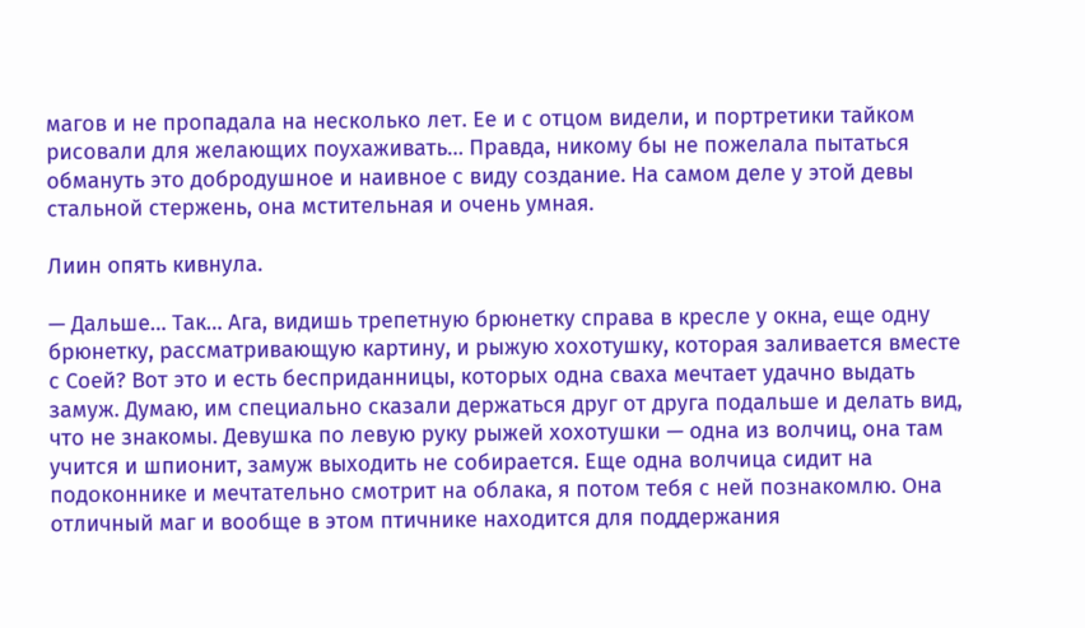магов и не пропадала на несколько лет. Ее и с отцом видели, и портретики тайком рисовали для желающих поухаживать… Правда, никому бы не пожелала пытаться обмануть это добродушное и наивное с виду создание. На самом деле у этой девы стальной стержень, она мстительная и очень умная.

Лиин опять кивнула.

— Дальше… Так… Ага, видишь трепетную брюнетку справа в кресле у окна, еще одну брюнетку, рассматривающую картину, и рыжую хохотушку, которая заливается вместе с Соей? Вот это и есть бесприданницы, которых одна сваха мечтает удачно выдать замуж. Думаю, им специально сказали держаться друг от друга подальше и делать вид, что не знакомы. Девушка по левую руку рыжей хохотушки — одна из волчиц, она там учится и шпионит, замуж выходить не собирается. Еще одна волчица сидит на подоконнике и мечтательно смотрит на облака, я потом тебя с ней познакомлю. Она отличный маг и вообще в этом птичнике находится для поддержания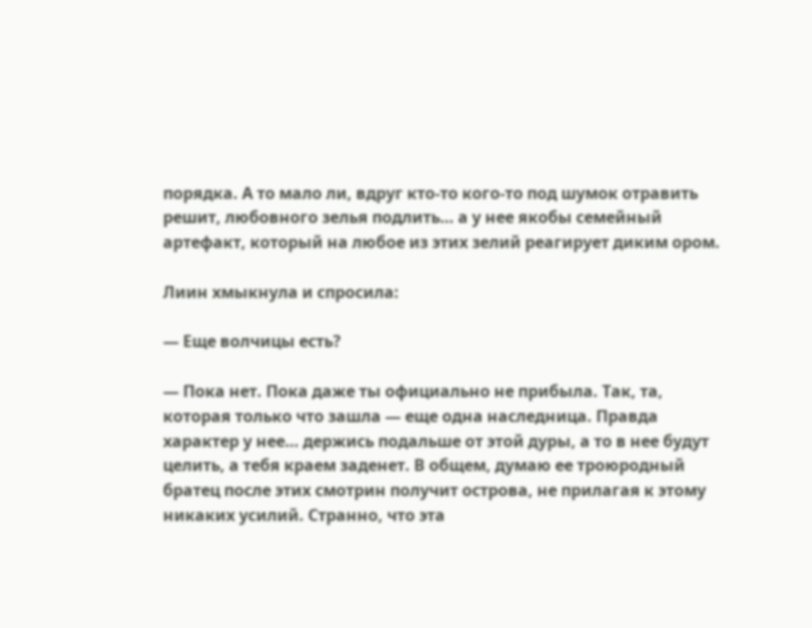порядка. А то мало ли, вдруг кто-то кого-то под шумок отравить решит, любовного зелья подлить… а у нее якобы семейный артефакт, который на любое из этих зелий реагирует диким ором.

Лиин хмыкнула и спросила:

— Еще волчицы есть?

— Пока нет. Пока даже ты официально не прибыла. Так, та, которая только что зашла — еще одна наследница. Правда характер у нее… держись подальше от этой дуры, а то в нее будут целить, а тебя краем заденет. В общем, думаю ее троюродный братец после этих смотрин получит острова, не прилагая к этому никаких усилий. Странно, что эта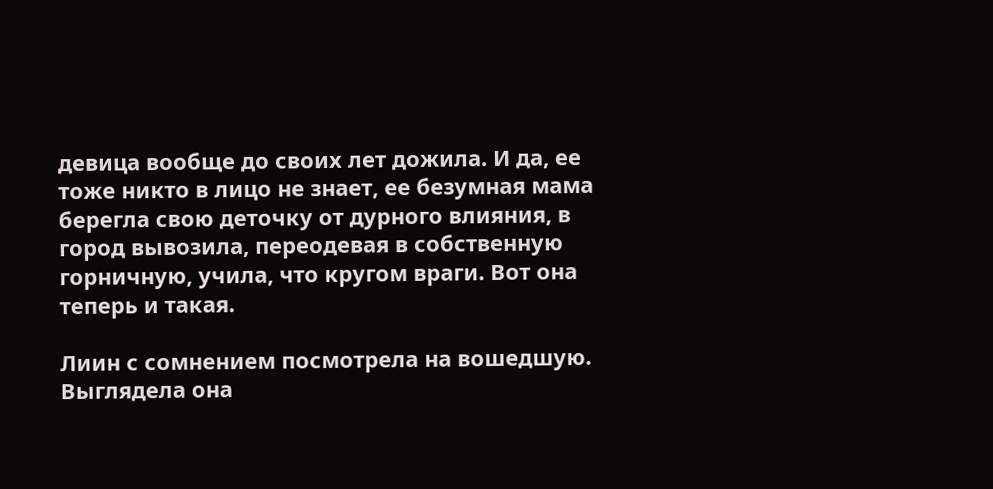девица вообще до своих лет дожила. И да, ее тоже никто в лицо не знает, ее безумная мама берегла свою деточку от дурного влияния, в город вывозила, переодевая в собственную горничную, учила, что кругом враги. Вот она теперь и такая.

Лиин с сомнением посмотрела на вошедшую. Выглядела она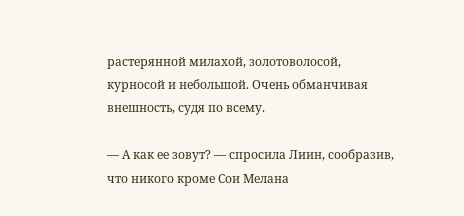растерянной милахой, золотоволосой, курносой и небольшой. Очень обманчивая внешность, судя по всему.

— А как ее зовут? — спросила Лиин, сообразив, что никого кроме Сои Мелана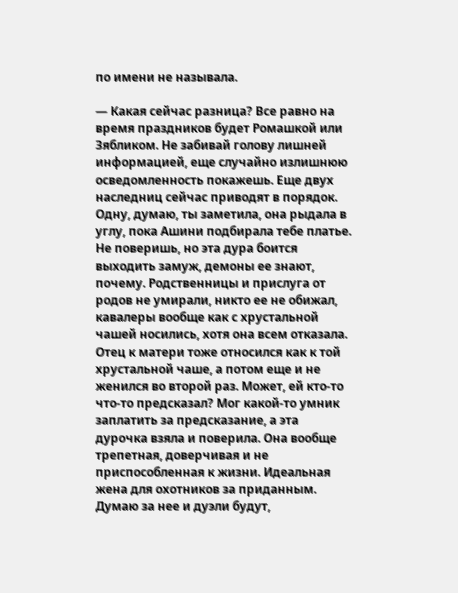по имени не называла.

— Какая сейчас разница? Все равно на время праздников будет Ромашкой или Зябликом. Не забивай голову лишней информацией, еще случайно излишнюю осведомленность покажешь. Еще двух наследниц сейчас приводят в порядок. Одну, думаю, ты заметила, она рыдала в углу, пока Ашини подбирала тебе платье. Не поверишь, но эта дура боится выходить замуж, демоны ее знают, почему. Родственницы и прислуга от родов не умирали, никто ее не обижал, кавалеры вообще как с хрустальной чашей носились, хотя она всем отказала. Отец к матери тоже относился как к той хрустальной чаше, а потом еще и не женился во второй раз. Может, ей кто-то что-то предсказал? Мог какой-то умник заплатить за предсказание, а эта дурочка взяла и поверила. Она вообще трепетная, доверчивая и не приспособленная к жизни. Идеальная жена для охотников за приданным. Думаю за нее и дуэли будут,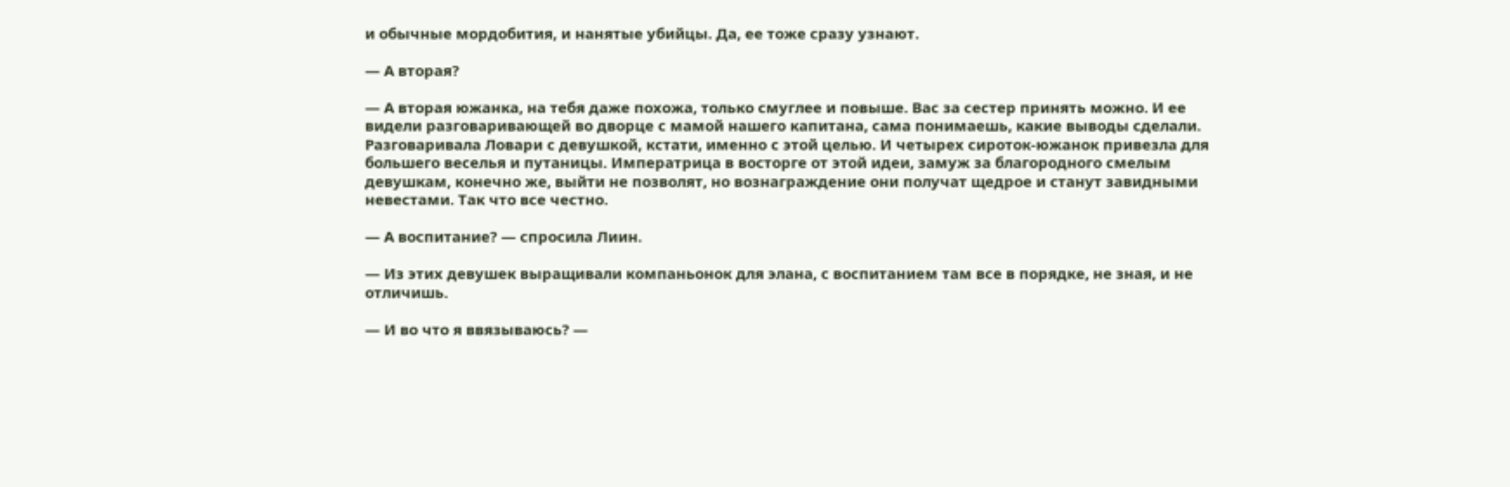и обычные мордобития, и нанятые убийцы. Да, ее тоже сразу узнают.

— А вторая?

— А вторая южанка, на тебя даже похожа, только смуглее и повыше. Вас за сестер принять можно. И ее видели разговаривающей во дворце с мамой нашего капитана, сама понимаешь, какие выводы сделали. Разговаривала Ловари с девушкой, кстати, именно с этой целью. И четырех сироток-южанок привезла для большего веселья и путаницы. Императрица в восторге от этой идеи, замуж за благородного смелым девушкам, конечно же, выйти не позволят, но вознаграждение они получат щедрое и станут завидными невестами. Так что все честно.

— А воспитание? — спросила Лиин.

— Из этих девушек выращивали компаньонок для элана, с воспитанием там все в порядке, не зная, и не отличишь.

— И во что я ввязываюсь? —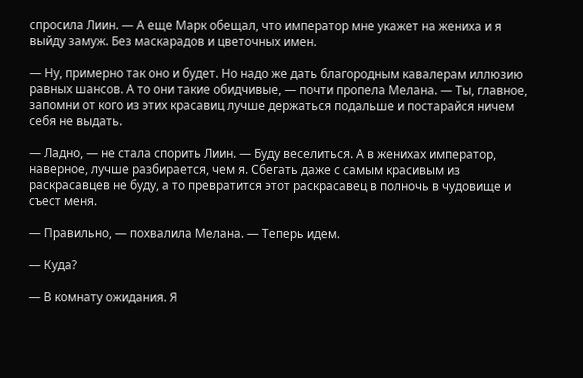спросила Лиин. — А еще Марк обещал, что император мне укажет на жениха и я выйду замуж. Без маскарадов и цветочных имен.

— Ну, примерно так оно и будет. Но надо же дать благородным кавалерам иллюзию равных шансов. А то они такие обидчивые, — почти пропела Мелана. — Ты, главное, запомни от кого из этих красавиц лучше держаться подальше и постарайся ничем себя не выдать.

— Ладно, — не стала спорить Лиин. — Буду веселиться. А в женихах император, наверное, лучше разбирается, чем я. Сбегать даже с самым красивым из раскрасавцев не буду, а то превратится этот раскрасавец в полночь в чудовище и съест меня.

— Правильно, — похвалила Мелана. — Теперь идем.

— Куда?

— В комнату ожидания. Я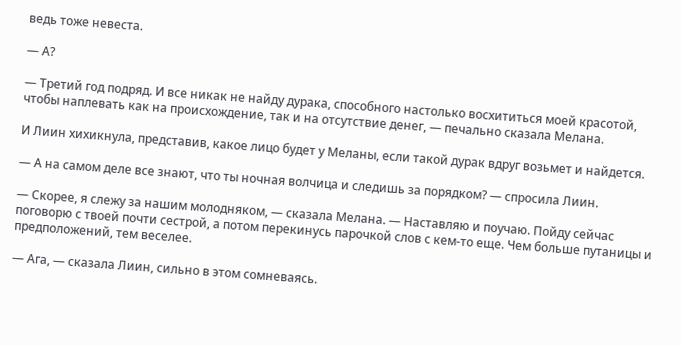ведь тоже невеста.

— А?

— Третий год подряд. И все никак не найду дурака, способного настолько восхититься моей красотой, чтобы наплевать как на происхождение, так и на отсутствие денег, — печально сказала Мелана.

И Лиин хихикнула, представив, какое лицо будет у Меланы, если такой дурак вдруг возьмет и найдется.

— А на самом деле все знают, что ты ночная волчица и следишь за порядком? — спросила Лиин.

— Скорее, я слежу за нашим молодняком, — сказала Мелана. — Наставляю и поучаю. Пойду сейчас поговорю с твоей почти сестрой, а потом перекинусь парочкой слов с кем-то еще. Чем больше путаницы и предположений, тем веселее.

— Ага, — сказала Лиин, сильно в этом сомневаясь.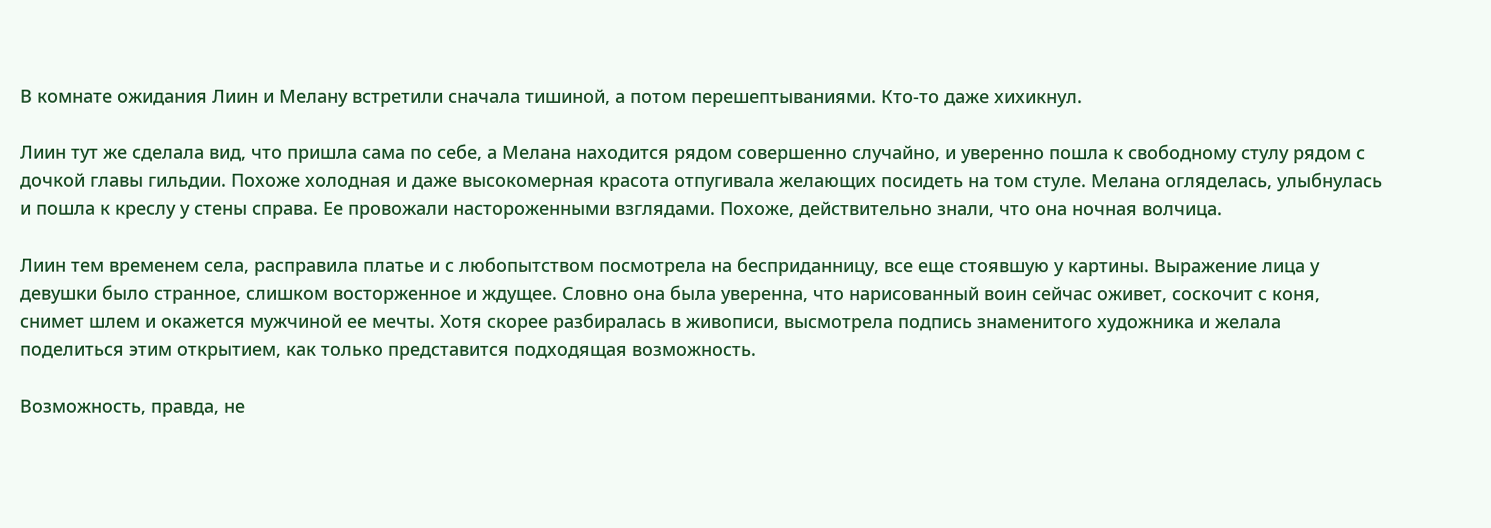В комнате ожидания Лиин и Мелану встретили сначала тишиной, а потом перешептываниями. Кто-то даже хихикнул.

Лиин тут же сделала вид, что пришла сама по себе, а Мелана находится рядом совершенно случайно, и уверенно пошла к свободному стулу рядом с дочкой главы гильдии. Похоже холодная и даже высокомерная красота отпугивала желающих посидеть на том стуле. Мелана огляделась, улыбнулась и пошла к креслу у стены справа. Ее провожали настороженными взглядами. Похоже, действительно знали, что она ночная волчица.

Лиин тем временем села, расправила платье и с любопытством посмотрела на бесприданницу, все еще стоявшую у картины. Выражение лица у девушки было странное, слишком восторженное и ждущее. Словно она была уверенна, что нарисованный воин сейчас оживет, соскочит с коня, снимет шлем и окажется мужчиной ее мечты. Хотя скорее разбиралась в живописи, высмотрела подпись знаменитого художника и желала поделиться этим открытием, как только представится подходящая возможность.

Возможность, правда, не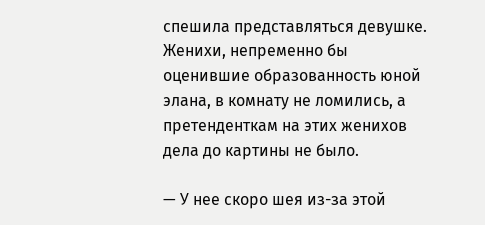спешила представляться девушке. Женихи, непременно бы оценившие образованность юной элана, в комнату не ломились, а претенденткам на этих женихов дела до картины не было.

— У нее скоро шея из-за этой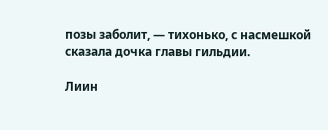позы заболит, — тихонько, с насмешкой сказала дочка главы гильдии.

Лиин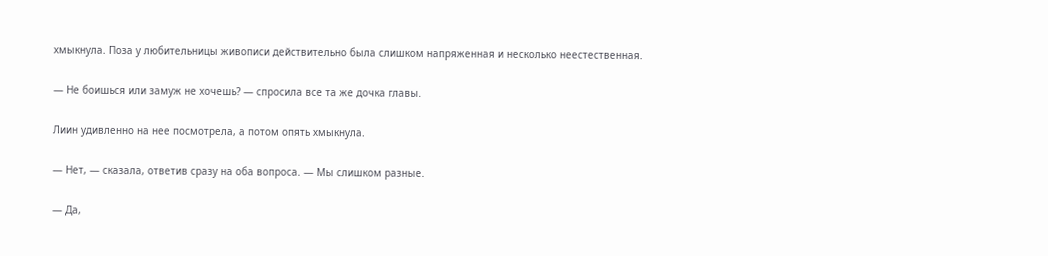хмыкнула. Поза у любительницы живописи действительно была слишком напряженная и несколько неестественная.

— Не боишься или замуж не хочешь? — спросила все та же дочка главы.

Лиин удивленно на нее посмотрела, а потом опять хмыкнула.

— Нет, — сказала, ответив сразу на оба вопроса. — Мы слишком разные.

— Да,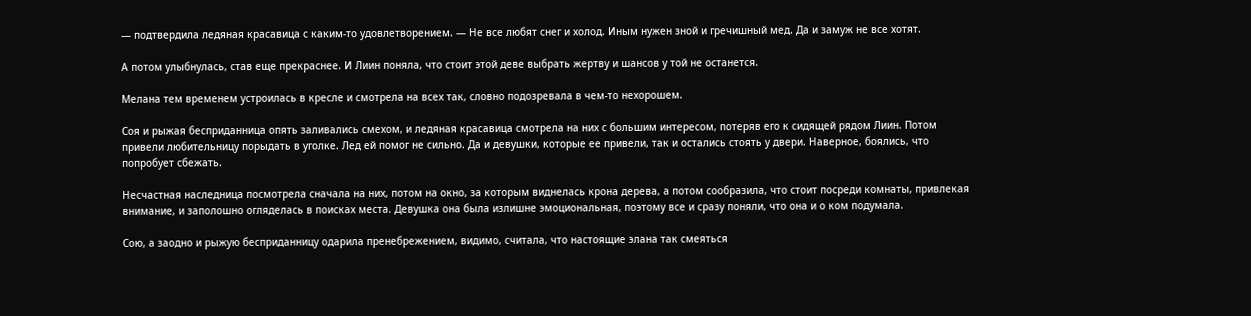— подтвердила ледяная красавица с каким-то удовлетворением. — Не все любят снег и холод. Иным нужен зной и гречишный мед. Да и замуж не все хотят.

А потом улыбнулась, став еще прекраснее. И Лиин поняла, что стоит этой деве выбрать жертву и шансов у той не останется.

Мелана тем временем устроилась в кресле и смотрела на всех так, словно подозревала в чем-то нехорошем.

Соя и рыжая бесприданница опять заливались смехом, и ледяная красавица смотрела на них с большим интересом, потеряв его к сидящей рядом Лиин. Потом привели любительницу порыдать в уголке. Лед ей помог не сильно. Да и девушки, которые ее привели, так и остались стоять у двери. Наверное, боялись, что попробует сбежать.

Несчастная наследница посмотрела сначала на них, потом на окно, за которым виднелась крона дерева, а потом сообразила, что стоит посреди комнаты, привлекая внимание, и заполошно огляделась в поисках места. Девушка она была излишне эмоциональная, поэтому все и сразу поняли, что она и о ком подумала.

Сою, а заодно и рыжую бесприданницу одарила пренебрежением, видимо, считала, что настоящие элана так смеяться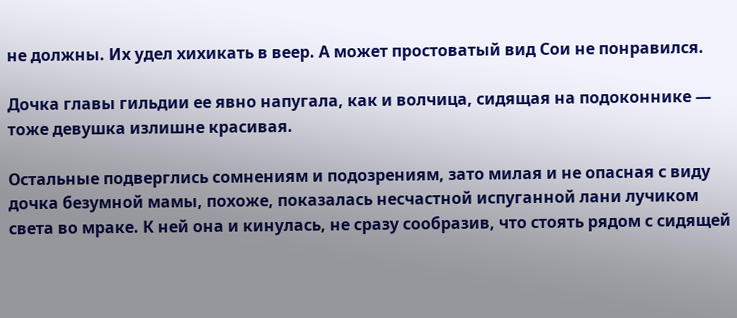не должны. Их удел хихикать в веер. А может простоватый вид Сои не понравился.

Дочка главы гильдии ее явно напугала, как и волчица, сидящая на подоконнике — тоже девушка излишне красивая.

Остальные подверглись сомнениям и подозрениям, зато милая и не опасная с виду дочка безумной мамы, похоже, показалась несчастной испуганной лани лучиком света во мраке. К ней она и кинулась, не сразу сообразив, что стоять рядом с сидящей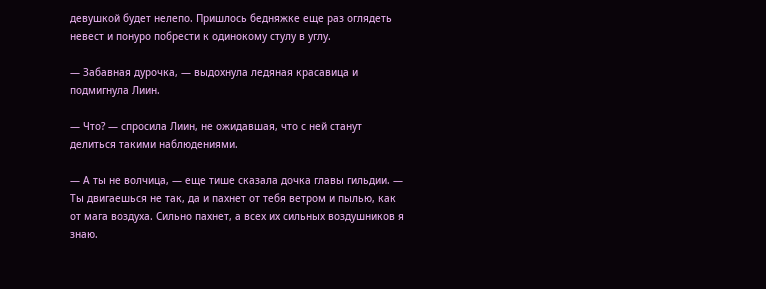девушкой будет нелепо. Пришлось бедняжке еще раз оглядеть невест и понуро побрести к одинокому стулу в углу.

— Забавная дурочка, — выдохнула ледяная красавица и подмигнула Лиин.

— Что? — спросила Лиин, не ожидавшая, что с ней станут делиться такими наблюдениями.

— А ты не волчица, — еще тише сказала дочка главы гильдии. — Ты двигаешься не так, да и пахнет от тебя ветром и пылью, как от мага воздуха. Сильно пахнет, а всех их сильных воздушников я знаю.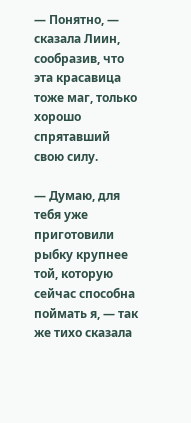— Понятно, — сказала Лиин, сообразив, что эта красавица тоже маг, только хорошо спрятавший свою силу.

— Думаю, для тебя уже приготовили рыбку крупнее той, которую сейчас способна поймать я, — так же тихо сказала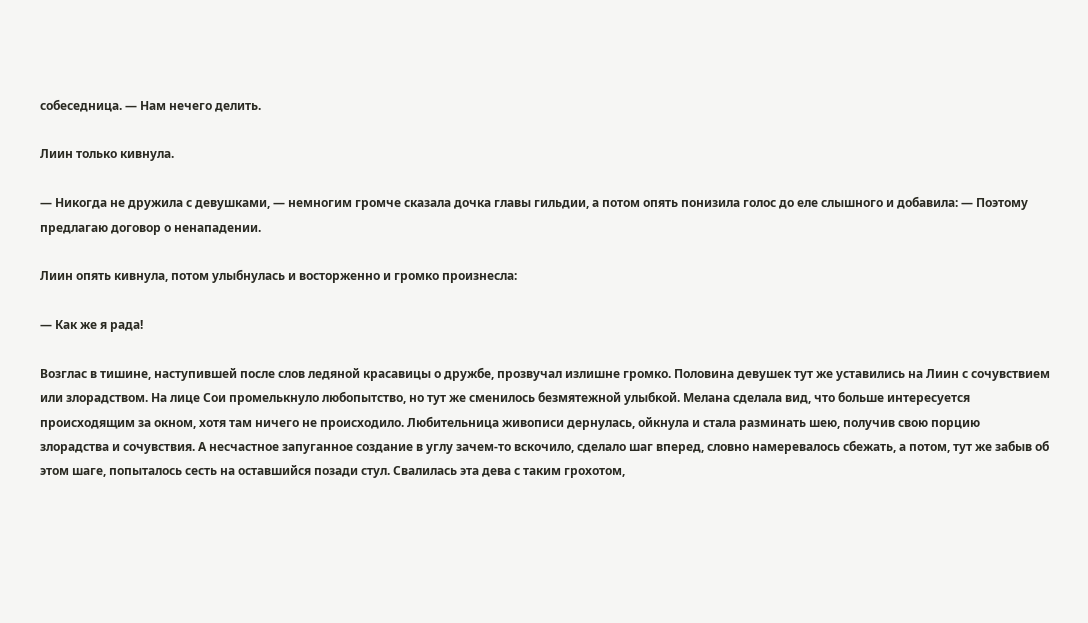собеседница. — Нам нечего делить.

Лиин только кивнула.

— Никогда не дружила с девушками, — немногим громче сказала дочка главы гильдии, а потом опять понизила голос до еле слышного и добавила: — Поэтому предлагаю договор о ненападении.

Лиин опять кивнула, потом улыбнулась и восторженно и громко произнесла:

— Как же я рада!

Возглас в тишине, наступившей после слов ледяной красавицы о дружбе, прозвучал излишне громко. Половина девушек тут же уставились на Лиин с сочувствием или злорадством. На лице Сои промелькнуло любопытство, но тут же сменилось безмятежной улыбкой. Мелана сделала вид, что больше интересуется происходящим за окном, хотя там ничего не происходило. Любительница живописи дернулась, ойкнула и стала разминать шею, получив свою порцию злорадства и сочувствия. А несчастное запуганное создание в углу зачем-то вскочило, сделало шаг вперед, словно намеревалось сбежать, а потом, тут же забыв об этом шаге, попыталось сесть на оставшийся позади стул. Свалилась эта дева с таким грохотом,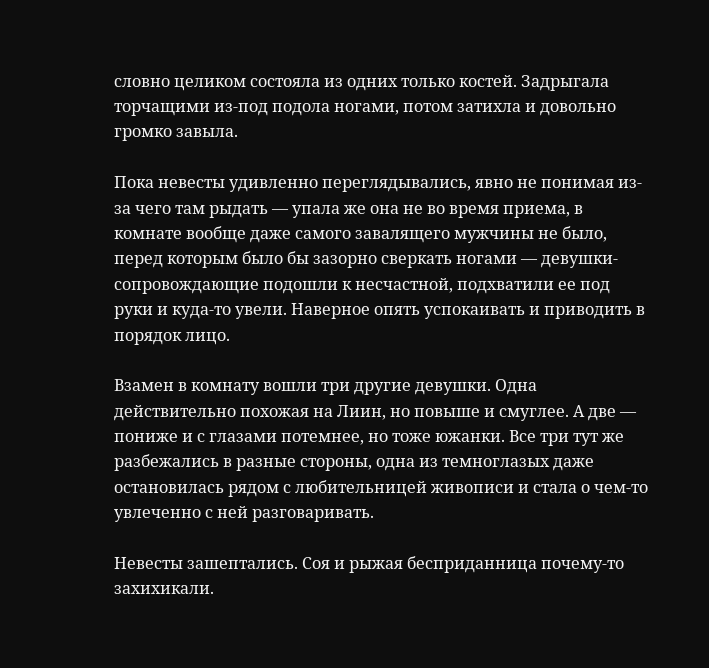словно целиком состояла из одних только костей. Задрыгала торчащими из-под подола ногами, потом затихла и довольно громко завыла.

Пока невесты удивленно переглядывались, явно не понимая из-за чего там рыдать — упала же она не во время приема, в комнате вообще даже самого завалящего мужчины не было, перед которым было бы зазорно сверкать ногами — девушки-сопровождающие подошли к несчастной, подхватили ее под руки и куда-то увели. Наверное опять успокаивать и приводить в порядок лицо.

Взамен в комнату вошли три другие девушки. Одна действительно похожая на Лиин, но повыше и смуглее. А две — пониже и с глазами потемнее, но тоже южанки. Все три тут же разбежались в разные стороны, одна из темноглазых даже остановилась рядом с любительницей живописи и стала о чем-то увлеченно с ней разговаривать.

Невесты зашептались. Соя и рыжая бесприданница почему-то захихикали.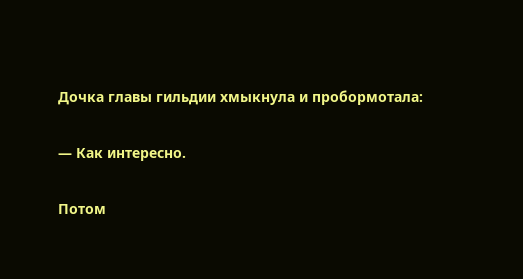Дочка главы гильдии хмыкнула и пробормотала:

— Как интересно.

Потом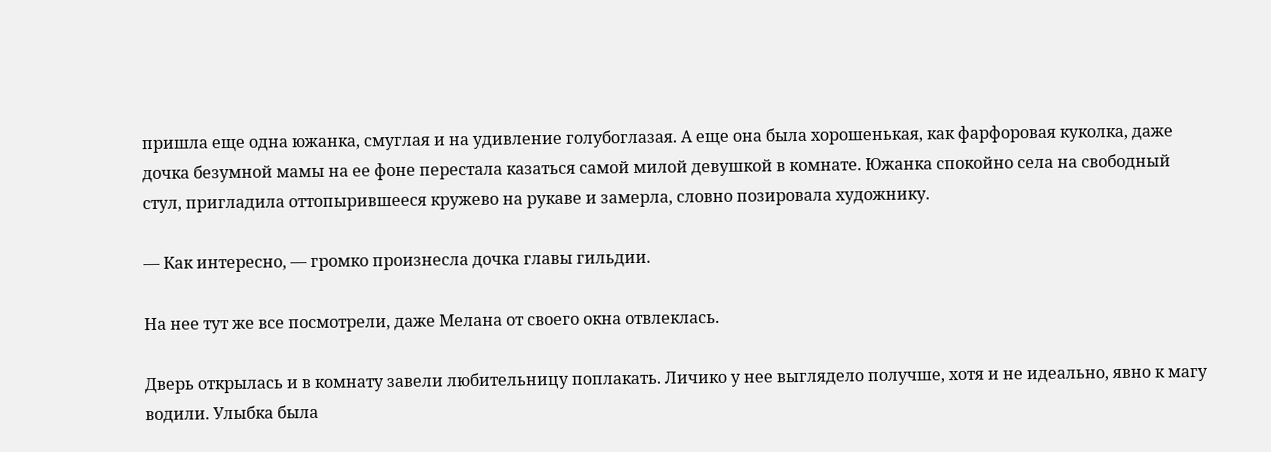пришла еще одна южанка, смуглая и на удивление голубоглазая. А еще она была хорошенькая, как фарфоровая куколка, даже дочка безумной мамы на ее фоне перестала казаться самой милой девушкой в комнате. Южанка спокойно села на свободный стул, пригладила оттопырившееся кружево на рукаве и замерла, словно позировала художнику.

— Как интересно, — громко произнесла дочка главы гильдии.

На нее тут же все посмотрели, даже Мелана от своего окна отвлеклась.

Дверь открылась и в комнату завели любительницу поплакать. Личико у нее выглядело получше, хотя и не идеально, явно к магу водили. Улыбка была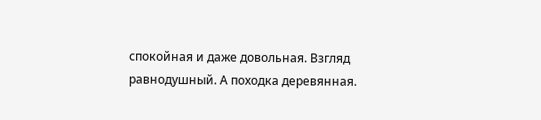спокойная и даже довольная. Взгляд равнодушный. А походка деревянная.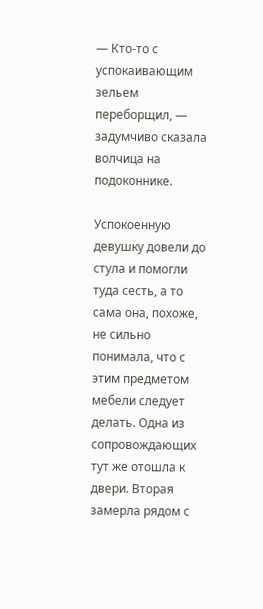— Кто-то с успокаивающим зельем переборщил, — задумчиво сказала волчица на подоконнике.

Успокоенную девушку довели до стула и помогли туда сесть, а то сама она, похоже, не сильно понимала, что с этим предметом мебели следует делать. Одна из сопровождающих тут же отошла к двери. Вторая замерла рядом с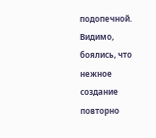подопечной. Видимо, боялись, что нежное создание повторно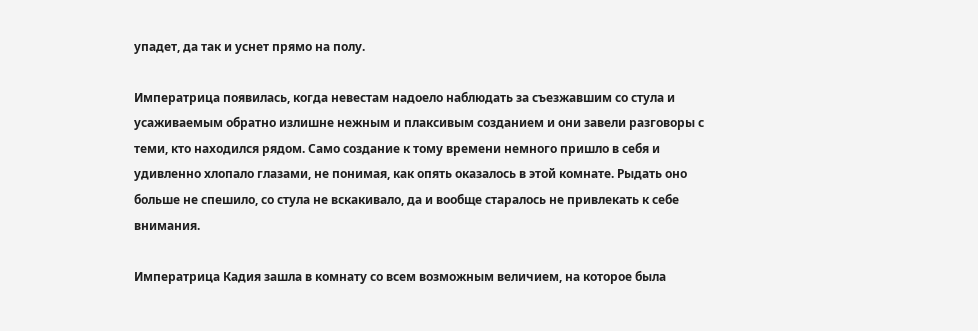упадет, да так и уснет прямо на полу.

Императрица появилась, когда невестам надоело наблюдать за съезжавшим со стула и усаживаемым обратно излишне нежным и плаксивым созданием и они завели разговоры с теми, кто находился рядом. Само создание к тому времени немного пришло в себя и удивленно хлопало глазами, не понимая, как опять оказалось в этой комнате. Рыдать оно больше не спешило, со стула не вскакивало, да и вообще старалось не привлекать к себе внимания.

Императрица Кадия зашла в комнату со всем возможным величием, на которое была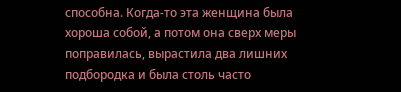способна. Когда-то эта женщина была хороша собой, а потом она сверх меры поправилась, вырастила два лишних подбородка и была столь часто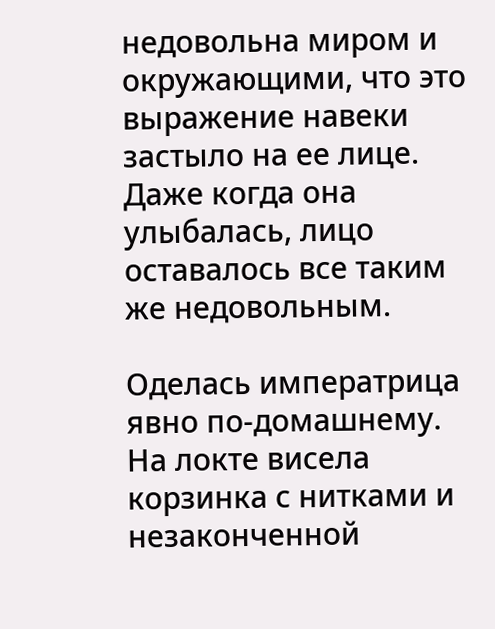недовольна миром и окружающими, что это выражение навеки застыло на ее лице. Даже когда она улыбалась, лицо оставалось все таким же недовольным.

Оделась императрица явно по-домашнему. На локте висела корзинка с нитками и незаконченной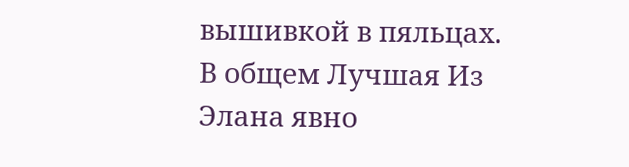вышивкой в пяльцах. В общем Лучшая Из Элана явно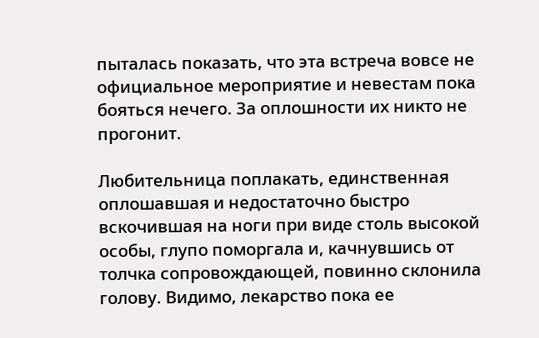пыталась показать, что эта встреча вовсе не официальное мероприятие и невестам пока бояться нечего. За оплошности их никто не прогонит.

Любительница поплакать, единственная оплошавшая и недостаточно быстро вскочившая на ноги при виде столь высокой особы, глупо поморгала и, качнувшись от толчка сопровождающей, повинно склонила голову. Видимо, лекарство пока ее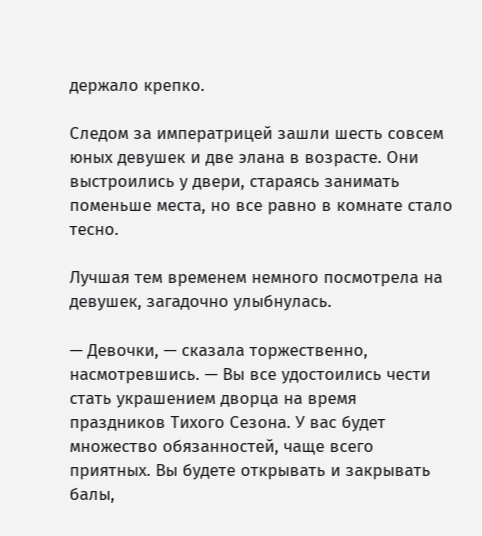держало крепко.

Следом за императрицей зашли шесть совсем юных девушек и две элана в возрасте. Они выстроились у двери, стараясь занимать поменьше места, но все равно в комнате стало тесно.

Лучшая тем временем немного посмотрела на девушек, загадочно улыбнулась.

— Девочки, — сказала торжественно, насмотревшись. — Вы все удостоились чести стать украшением дворца на время праздников Тихого Сезона. У вас будет множество обязанностей, чаще всего приятных. Вы будете открывать и закрывать балы,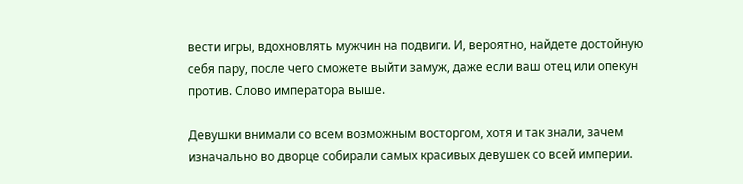вести игры, вдохновлять мужчин на подвиги. И, вероятно, найдете достойную себя пару, после чего сможете выйти замуж, даже если ваш отец или опекун против. Слово императора выше.

Девушки внимали со всем возможным восторгом, хотя и так знали, зачем изначально во дворце собирали самых красивых девушек со всей империи.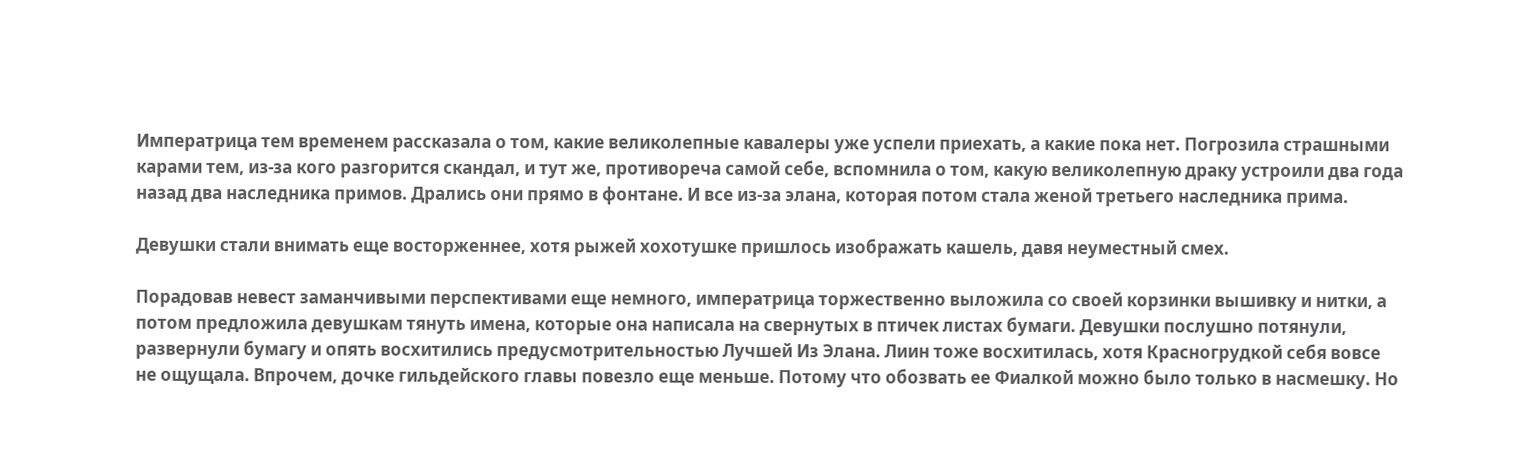Императрица тем временем рассказала о том, какие великолепные кавалеры уже успели приехать, а какие пока нет. Погрозила страшными карами тем, из-за кого разгорится скандал, и тут же, противореча самой себе, вспомнила о том, какую великолепную драку устроили два года назад два наследника примов. Дрались они прямо в фонтане. И все из-за элана, которая потом стала женой третьего наследника прима.

Девушки стали внимать еще восторженнее, хотя рыжей хохотушке пришлось изображать кашель, давя неуместный смех.

Порадовав невест заманчивыми перспективами еще немного, императрица торжественно выложила со своей корзинки вышивку и нитки, а потом предложила девушкам тянуть имена, которые она написала на свернутых в птичек листах бумаги. Девушки послушно потянули, развернули бумагу и опять восхитились предусмотрительностью Лучшей Из Элана. Лиин тоже восхитилась, хотя Красногрудкой себя вовсе не ощущала. Впрочем, дочке гильдейского главы повезло еще меньше. Потому что обозвать ее Фиалкой можно было только в насмешку. Но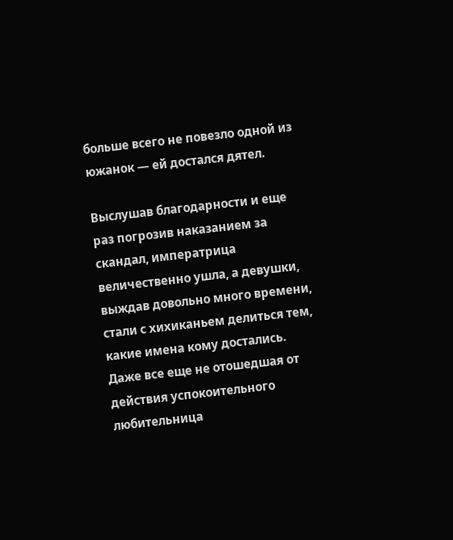больше всего не повезло одной из южанок — ей достался дятел.

Выслушав благодарности и еще раз погрозив наказанием за скандал, императрица величественно ушла, а девушки, выждав довольно много времени, стали с хихиканьем делиться тем, какие имена кому достались. Даже все еще не отошедшая от действия успокоительного любительница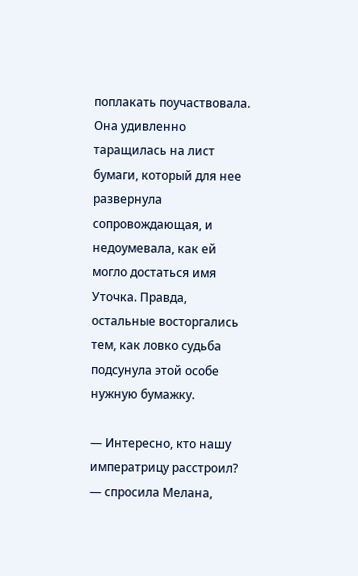поплакать поучаствовала. Она удивленно таращилась на лист бумаги, который для нее развернула сопровождающая, и недоумевала, как ей могло достаться имя Уточка. Правда, остальные восторгались тем, как ловко судьба подсунула этой особе нужную бумажку.

— Интересно, кто нашу императрицу расстроил? — спросила Мелана,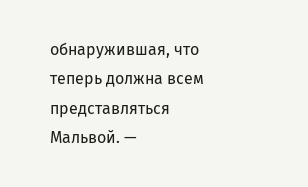обнаружившая, что теперь должна всем представляться Мальвой. —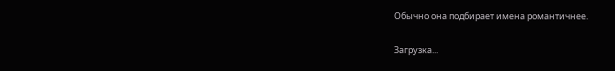Обычно она подбирает имена романтичнее.

Загрузка...